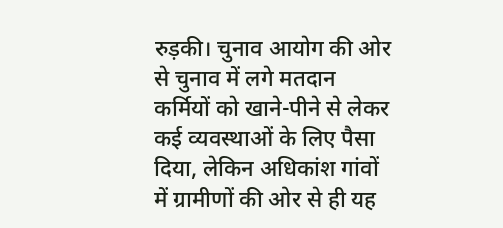रुड़की। चुनाव आयोग की ओर से चुनाव में लगे मतदान कर्मियों को खाने-पीने से लेकर कई व्यवस्थाओं के लिए पैसा दिया, लेकिन अधिकांश गांवों में ग्रामीणों की ओर से ही यह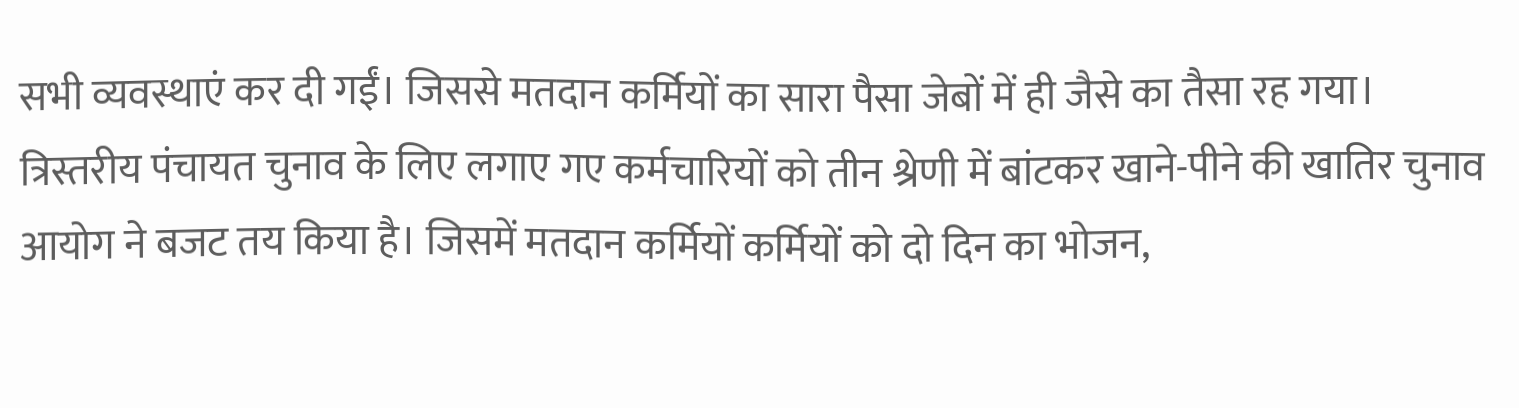सभी व्यवस्थाएं कर दी गईं। जिससे मतदान कर्मियों का सारा पैसा जेबों में ही जैसे का तैसा रह गया।
त्रिस्तरीय पंचायत चुनाव के लिए लगाए गए कर्मचारियों को तीन श्रेणी में बांटकर खाने-पीने की खातिर चुनाव आयोग ने बजट तय किया है। जिसमें मतदान कर्मियों कर्मियों को दो दिन का भोजन,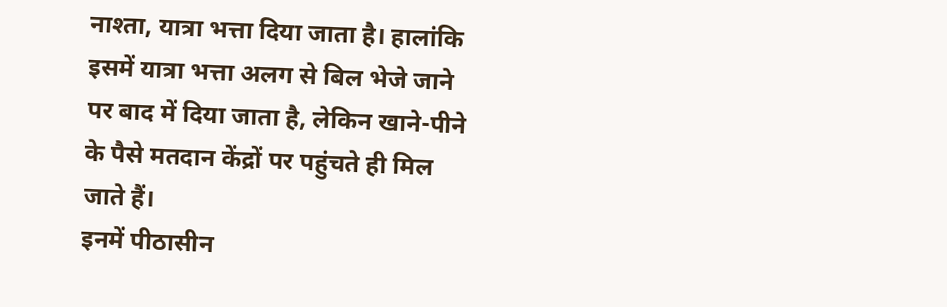नाश्ता, यात्रा भत्ता दिया जाता है। हालांकि इसमें यात्रा भत्ता अलग से बिल भेजे जाने पर बाद में दिया जाता है, लेकिन खाने-पीने के पैसे मतदान केंद्रों पर पहुंचते ही मिल जाते हैं।
इनमें पीठासीन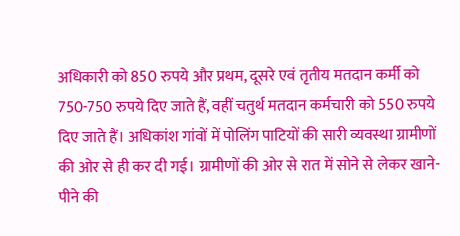अधिकारी को 850 रुपये और प्रथम, दूसरे एवं तृतीय मतदान कर्मी को 750-750 रुपये दिए जाते हैं, वहीं चतुर्थ मतदान कर्मचारी को 550 रुपये दिए जाते हैं। अधिकांश गांवों में पोलिंग पाटियों की सारी व्यवस्था ग्रामीणों की ओर से ही कर दी गई। ग्रामीणों की ओर से रात में सोने से लेकर खाने-पीने की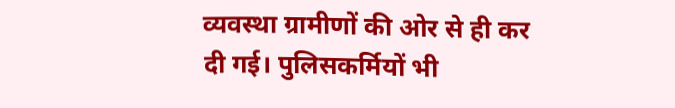व्यवस्था ग्रामीणों की ओर से ही कर दी गई। पुलिसकर्मियों भी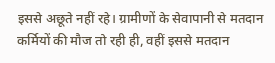इससे अछूते नहीं रहे। ग्रामीणों के सेवापानी से मतदान कर्मियों की मौज तो रही ही, वहीं इससे मतदान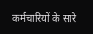कर्मचारियों के सारे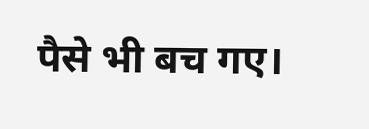पैसे भी बच गए।